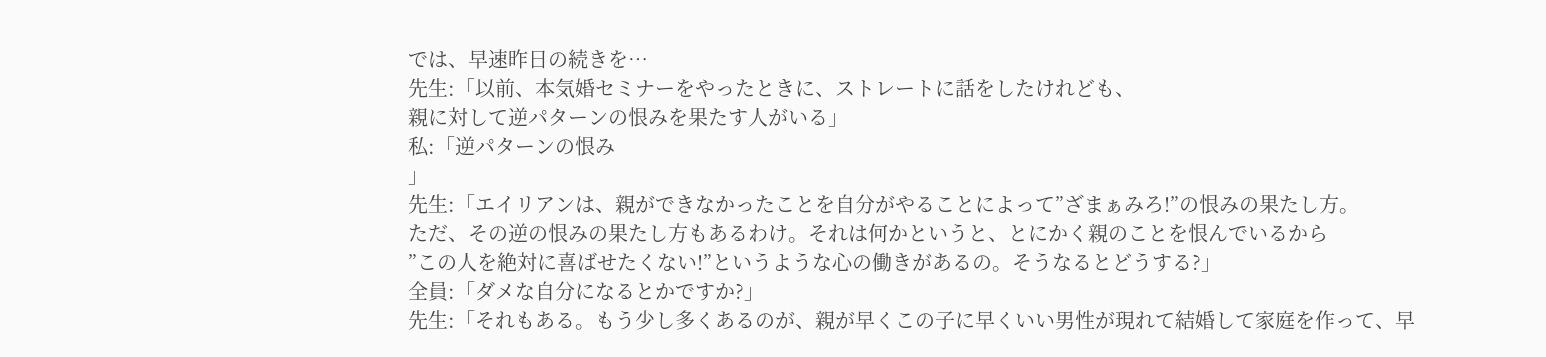では、早速昨日の続きを…
先生:「以前、本気婚セミナーをやったときに、ストレートに話をしたけれども、
親に対して逆パターンの恨みを果たす人がいる」
私:「逆パターンの恨み
」
先生:「エイリアンは、親ができなかったことを自分がやることによって”ざまぁみろ!”の恨みの果たし方。
ただ、その逆の恨みの果たし方もあるわけ。それは何かというと、とにかく親のことを恨んでいるから
”この人を絶対に喜ばせたくない!”というような心の働きがあるの。そうなるとどうする?」
全員:「ダメな自分になるとかですか?」
先生:「それもある。もう少し多くあるのが、親が早くこの子に早くいい男性が現れて結婚して家庭を作って、早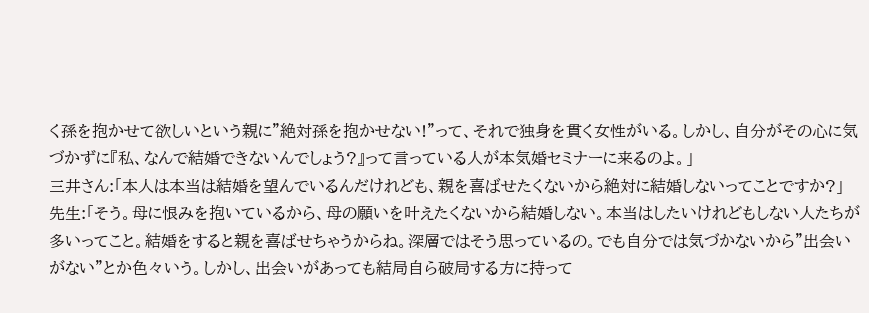く孫を抱かせて欲しいという親に”絶対孫を抱かせない!”って、それで独身を貫く女性がいる。しかし、自分がその心に気づかずに『私、なんで結婚できないんでしょう?』って言っている人が本気婚セミナーに来るのよ。」
三井さん:「本人は本当は結婚を望んでいるんだけれども、親を喜ばせたくないから絶対に結婚しないってことですか?」
先生:「そう。母に恨みを抱いているから、母の願いを叶えたくないから結婚しない。本当はしたいけれどもしない人たちが多いってこと。結婚をすると親を喜ばせちゃうからね。深層ではそう思っているの。でも自分では気づかないから”出会いがない”とか色々いう。しかし、出会いがあっても結局自ら破局する方に持って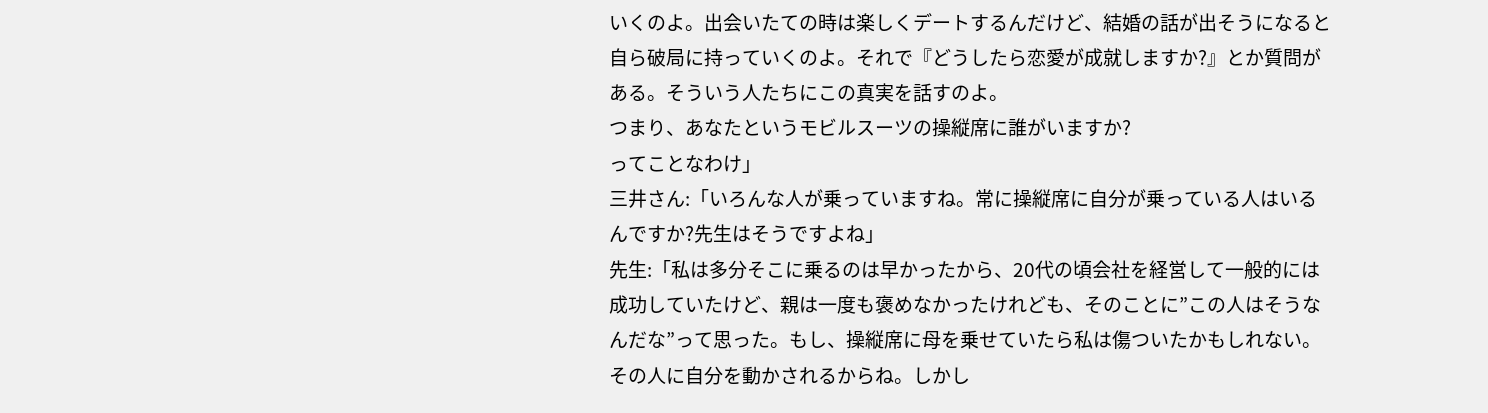いくのよ。出会いたての時は楽しくデートするんだけど、結婚の話が出そうになると自ら破局に持っていくのよ。それで『どうしたら恋愛が成就しますか?』とか質問がある。そういう人たちにこの真実を話すのよ。
つまり、あなたというモビルスーツの操縦席に誰がいますか?
ってことなわけ」
三井さん:「いろんな人が乗っていますね。常に操縦席に自分が乗っている人はいるんですか?先生はそうですよね」
先生:「私は多分そこに乗るのは早かったから、20代の頃会社を経営して一般的には成功していたけど、親は一度も褒めなかったけれども、そのことに”この人はそうなんだな”って思った。もし、操縦席に母を乗せていたら私は傷ついたかもしれない。その人に自分を動かされるからね。しかし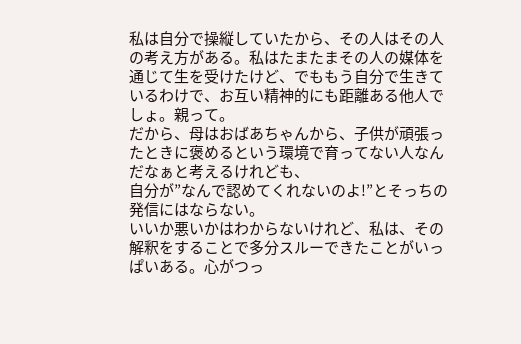私は自分で操縦していたから、その人はその人の考え方がある。私はたまたまその人の媒体を通じて生を受けたけど、でももう自分で生きているわけで、お互い精神的にも距離ある他人でしょ。親って。
だから、母はおばあちゃんから、子供が頑張ったときに褒めるという環境で育ってない人なんだなぁと考えるけれども、
自分が”なんで認めてくれないのよ!”とそっちの発信にはならない。
いいか悪いかはわからないけれど、私は、その解釈をすることで多分スルーできたことがいっぱいある。心がつっ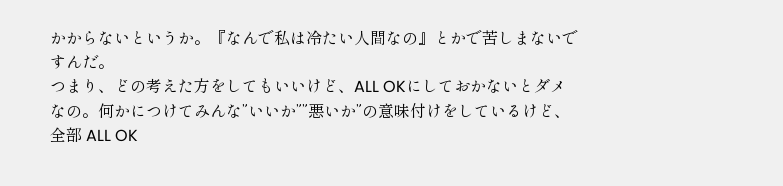かからないというか。『なんで私は冷たい人間なの』とかで苦しまないですんだ。
つまり、どの考えた方をしてもいいけど、ALL OKにしておかないとダメなの。何かにつけてみんな”いいか””悪いか”の意味付けをしているけど、全部 ALL OK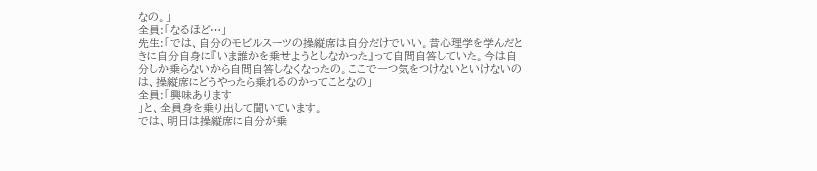なの。」
全員:「なるほど…」
先生:「では、自分のモビルスーツの操縦席は自分だけでいい。昔心理学を学んだときに自分自身に『いま誰かを乗せようとしなかった』って自問自答していた。今は自分しか乗らないから自問自答しなくなったの。ここで一つ気をつけないといけないのは、操縦席にどうやったら乗れるのかってことなの」
全員:「興味あります
」と、全員身を乗り出して聞いています。
では、明日は操縦席に自分が乗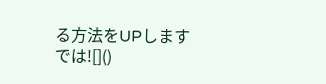る方法をUPします
では![]()